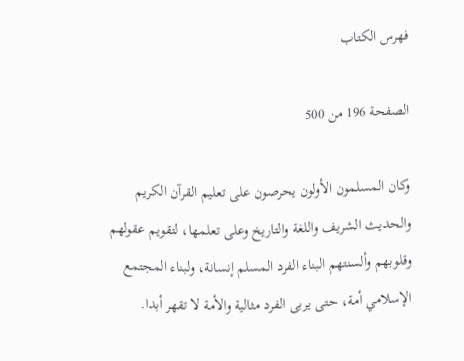فهرس الكتاب

الصفحة 196 من 500

وكان المسلمون الأولون يحرصون على تعليم القرآن الكريم والحديث الشريف واللغة والتاريخ وعلى تعلمها، لتقويم عقولهم وقلوبهم وألسنتهم البناء الفرد المسلم إنسانة، ولبناء المجتمع الإسلامي أمة، حتى يربى الفرد مثالية والأمة لا تقهر أبدا.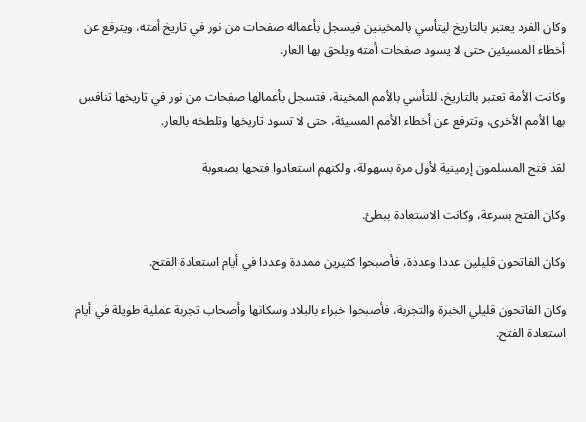وكان الفرد يعتبر بالتاريخ ليتأسي بالمخينين فيسجل بأعماله صفحات من نور في تاريخ أمته، ويترفع عن أخطاء المسيئين حتى لا يسود صفحات أمته ويلحق بها العار.

وكانت الأمة تعتبر بالتاريخ، للتأسي بالأمم المخينة، فتسجل بأعمالها صفحات من نور في تاريخها تنافس بها الأمم الأخرى، وتترفع عن أخطاء الأمم المسيئة، حتى لا تسود تاريخها وتلطخه بالعار.

لقد فتح المسلمون إرمينية لأول مرة بسهولة، ولكنهم استعادوا فتحها بصعوبة

وكان الفتح بسرعة، وكانت الاستعادة ببطئ.

وكان الفاتحون قليلين عددا وعددة، فأصبحوا كثيرين ممددة وعددا في أيام استعادة الفتح.

وكان الفاتحون قليلي الخبرة والتجربة، فأصبحوا خبراء بالبلاد وسكانها وأصحاب تجربة عملية طويلة في أيام استعادة الفتح.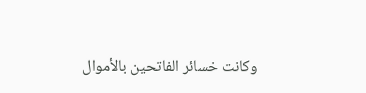وكانت خسائر الفاتحين بالأموال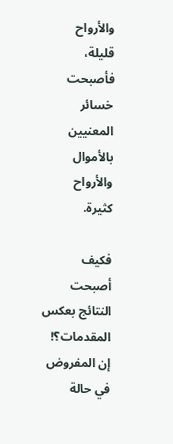والأرواح قليلة، فأصبحت خسائر المعنيين بالأموال والأرواح كثيرة.

فكيف أصبحت النتائج بعكس المقدمات؟! إن المفروض في حالة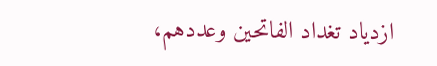ازدياد تغداد الفاتحين وعددهم،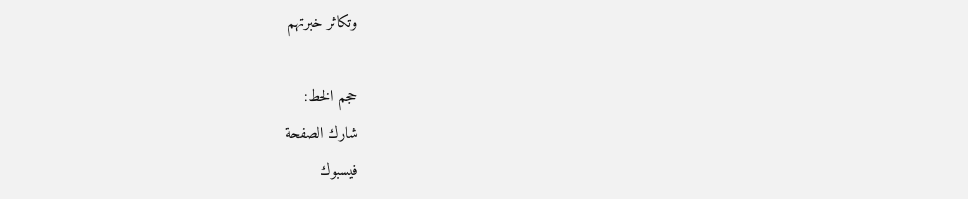وتكاثر خبرتهم

حجم الخط:
شارك الصفحة
فيسبوك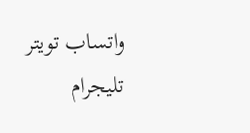واتساب تويتر تليجرام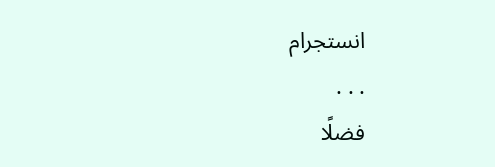انستجرام
. . .
فضلًا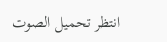انتظر تحميل الصوت